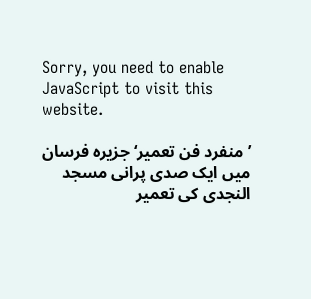Sorry, you need to enable JavaScript to visit this website.

’منفرد فن تعمیر‘ جزیرہ فرسان میں ایک صدی پرانی مسجد النجدی کی تعمیر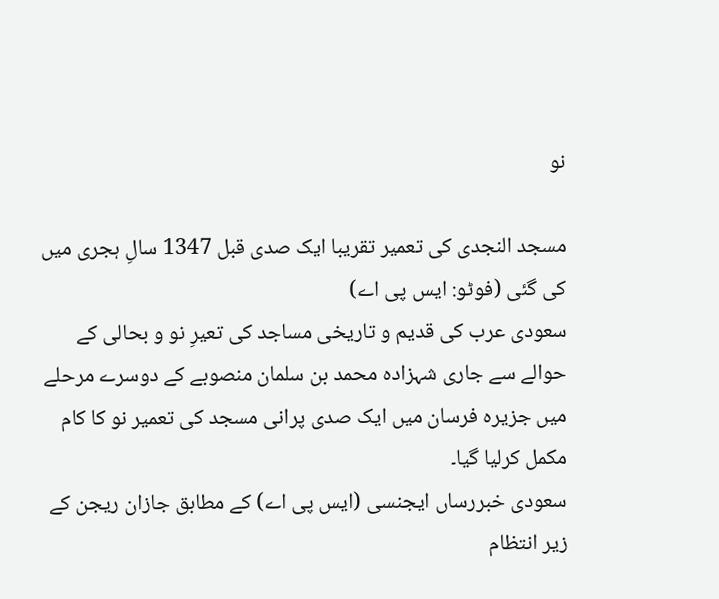نو

مسجد النجدی کی تعمیر تقریبا ایک صدی قبل 1347 سالِ ہجری میں کی گئی (فوٹو: ایس پی اے)
سعودی عرب کی قدیم و تاریخی مساجد کی تعیرِ نو و بحالی کے حوالے سے جاری شہزادہ محمد بن سلمان منصوبے کے دوسرے مرحلے میں جزیرہ فرسان میں ایک صدی پرانی مسجد کی تعمیر نو کا کام مکمل کرلیا گیا۔
سعودی خبررساں ایجنسی (ایس پی اے) کے مطابق جازان ریجن کے زیر انتظام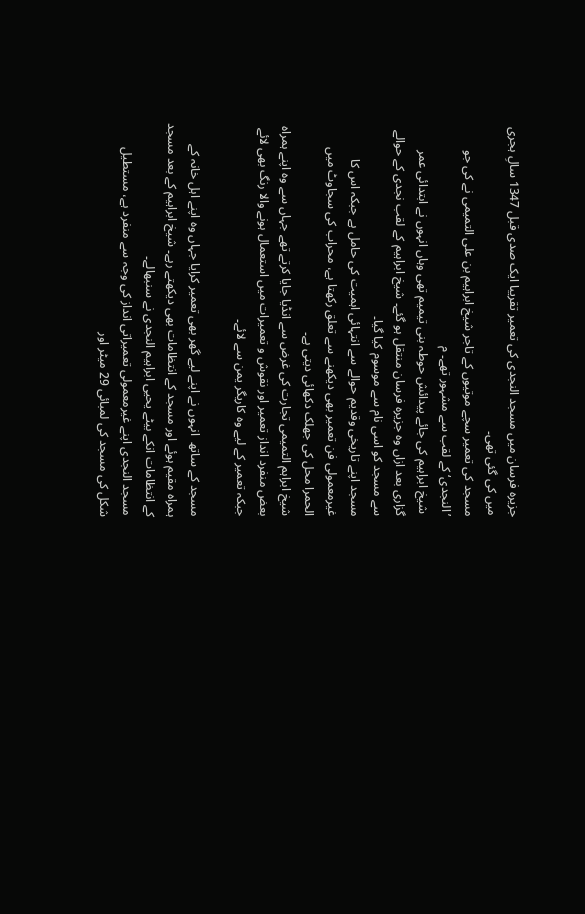جزیرہ فرسان میں مسجد النجدی کی تعمیر تقریبا ایک صدی قبل 1347 سالِ ہجری میں کی گئی تھی۔
مسجد کی تعمیر سچے موتیوں کے تاجر شیخ ابراہیم بن علی التمیمی نے کی جو ’النجدی‘ کے لقب سے مشہور تھے۔ م
 شیخ ابراہیم کی جائے پیدائش حوطہ بنی تیمیم تھی وہاں انہوں نے ابتدائی عمر گزاری بعد ازاں وہ جزیرہ فرسان منتقل ہو گئے۔ شیخ ابراہیم کے لقب نجدی کے حوالے سے مسجد کو اسی نام سے موسوم کیا گیا۔
مسجد اپنے تاریخی وقدیم حوالے سے انتہائی اہمیت کی حامل ہے جبکہ اس کا غیرمعمولی فن تعمیر بھی دیکھنے سے تعلق رکھتا ہے، محراب کی سجاوٹ میں الحمرا محل کی جھلک دکھائی دیتی ہے۔
شیخ ابراہم التمیمی تجارت کی غرض سے انڈیا جایا کرتے تھے جہاں سے وہ اپنے ہمراہ بعض منفرد انداز تعمیر اور نقوش و تعمیرات میں استعمال ہونے والا رنگ بھی لائے جبکہ تعمیر کے لیے وہ کاریگر یمن سے لائے۔

مسجد کے ساتھ  انہوں نے اپنے لیے گھر بھی تعمیر کرایا جہاں وہ اپنے اہل خانہ کے ہمراہ مقیم ہوئے اور مسجد کے انتظامات بھی دیکھتے رہے۔ شیخ ابراہیم کے بعد مسجد کے انتظامات انکے بیٹے یحیی ابراہیم النجدی نے سنبھالے۔
مسجد النجدی اپنے غیرمعمولی تعمیراتی انداز کی وجہ سے منفرد ہے، مستطیل شکل کی مسجد کی لمبائی 29 میٹر اور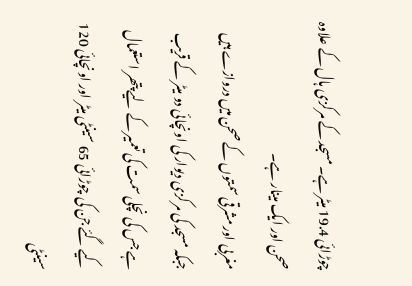چوڑائی 19.4 میٹر ہے۔ مسجد کے مرکزی ہال کے علاوہ صحن اور ایک مینار ہے۔
مغربی اور مشرقی سمتوں کے صحن میں دروازے ہیں جبکہ مسجد کی مرکزی دیوار کی اونچائی دو میٹر کے قریب ہے جس کی نچلی سمت کی تعمیر کے لیے پتھر استعمال کیے گئے جن کی چوڑائی 65 سینٹی میٹر اور اونچائی 120 سینٹی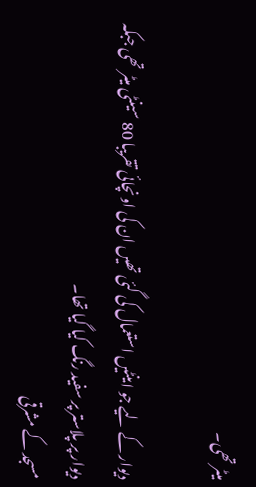میٹر تھی۔

دیوار کے لیے جو اینٹیں استعمال کی گئی تھیں ان کی اونچائی تقریبا 80 سینٹی میٹر تھی جبکہ دیوار پر پلاستر پر سفید رنگ کیا گیا تھا۔
مسجد کے مشرقی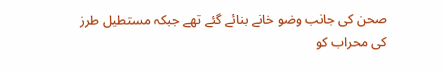صحن کی جانب وضو خانے بنائے گئے تھے جبکہ مستطیل طرز کی محراب کو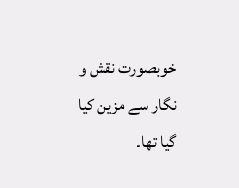خوبصورت نقش و نگار سے مزین کیا گیا تھا۔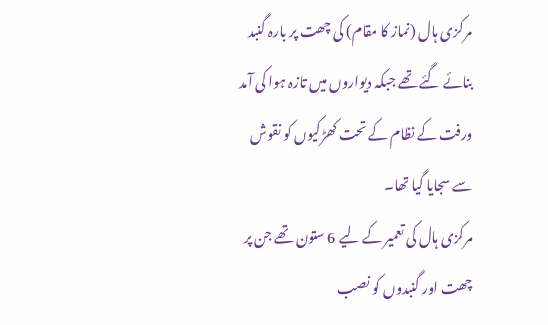مرکزی ہال (نماز کا مقام) کی چھت پر بارہ گنبد بنائے گئے تھے جبکہ دیواروں میں تازہ ہوا کی آمد ورفت کے نظام کے تحت کھڑکیوں کو نقوش سے سجایا گیا تھا۔
مرکزی ہال کی تعمیر کے لیے 6 ستون تھے جن پر چھت اور گنبدوں کو نصب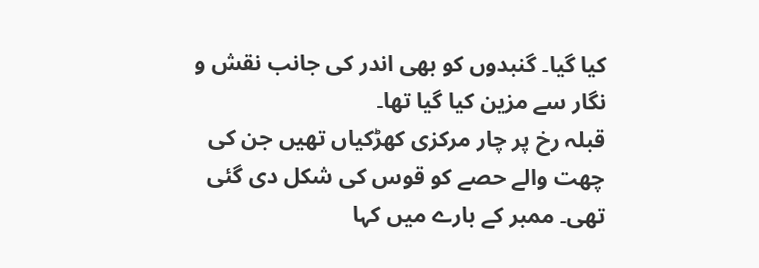کیا گیا۔ گنبدوں کو بھی اندر کی جانب نقش و نگار سے مزین کیا گیا تھا۔
قبلہ رخ پر چار مرکزی کھڑکیاں تھیں جن کی چھت والے حصے کو قوس کی شکل دی گئی تھی۔ ممبر کے بارے میں کہا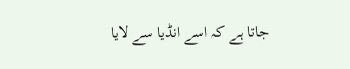جاتا ہے کہ اسے انڈیا سے لایا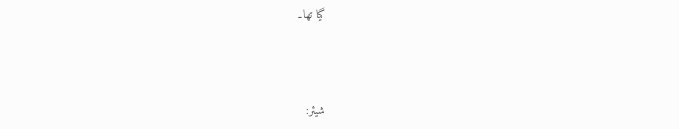گیا تھا۔



شیئر: